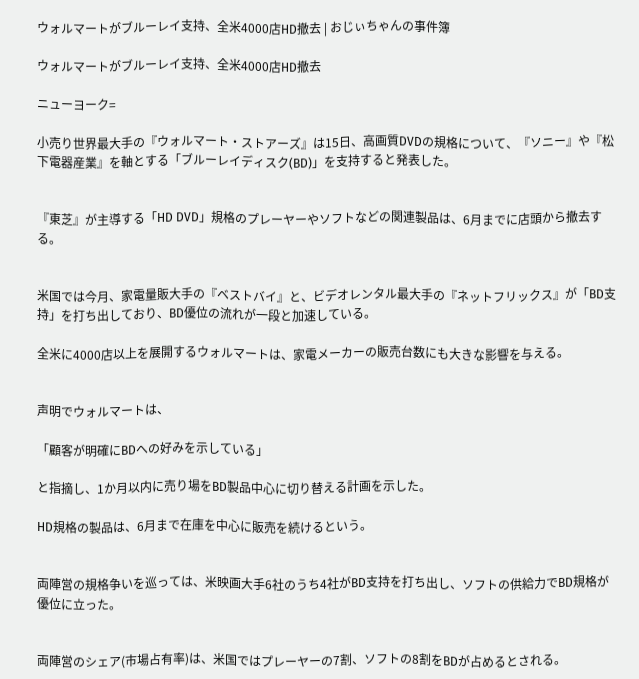ウォルマートがブルーレイ支持、全米4000店HD撤去 | おじぃちゃんの事件簿

ウォルマートがブルーレイ支持、全米4000店HD撤去

ニューヨーク=

小売り世界最大手の『ウォルマート・ストアーズ』は15日、高画質DVDの規格について、『ソニー』や『松下電器産業』を軸とする「ブルーレイディスク(BD)」を支持すると発表した。


『東芝』が主導する「HD DVD」規格のプレーヤーやソフトなどの関連製品は、6月までに店頭から撤去する。


米国では今月、家電量販大手の『ベストバイ』と、ビデオレンタル最大手の『ネットフリックス』が「BD支持」を打ち出しており、BD優位の流れが一段と加速している。

全米に4000店以上を展開するウォルマートは、家電メーカーの販売台数にも大きな影響を与える。


声明でウォルマートは、

「顧客が明確にBDへの好みを示している」

と指摘し、1か月以内に売り場をBD製品中心に切り替える計画を示した。

HD規格の製品は、6月まで在庫を中心に販売を続けるという。


両陣営の規格争いを巡っては、米映画大手6社のうち4社がBD支持を打ち出し、ソフトの供給力でBD規格が優位に立った。


両陣営のシェア(市場占有率)は、米国ではプレーヤーの7割、ソフトの8割をBDが占めるとされる。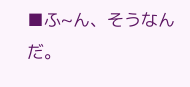■ふ~ん、そうなんだ。